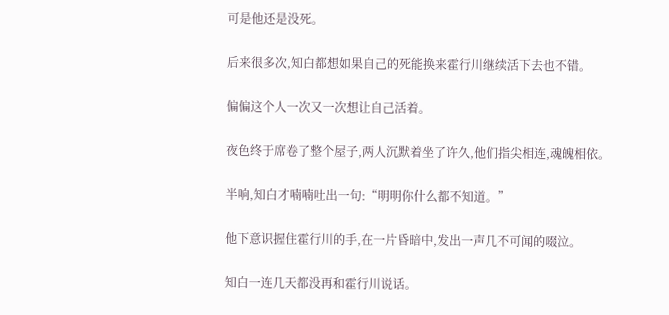可是他还是没死。

后来很多次,知白都想如果自己的死能换来霍行川继续活下去也不错。

偏偏这个人一次又一次想让自己活着。

夜色终于席卷了整个屋子,两人沉默着坐了许久,他们指尖相连,魂魄相依。

半响,知白才喃喃吐出一句:“明明你什么都不知道。”

他下意识握住霍行川的手,在一片昏暗中,发出一声几不可闻的啜泣。

知白一连几天都没再和霍行川说话。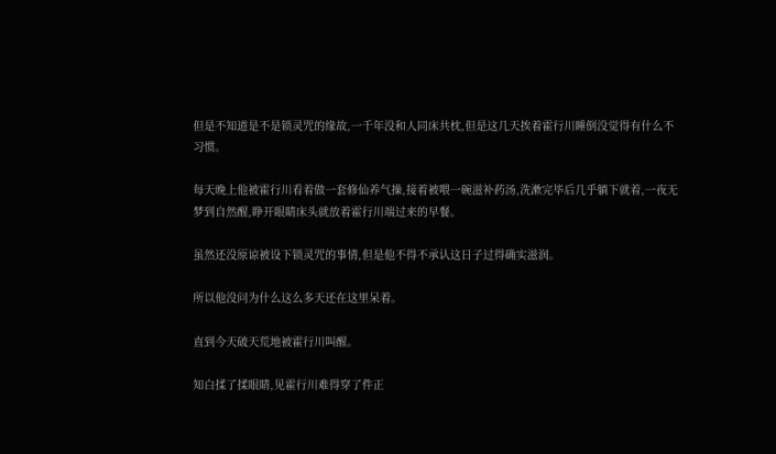但是不知道是不是锁灵咒的缘故,一千年没和人同床共枕,但是这几天挨着霍行川睡倒没觉得有什么不习惯。

每天晚上他被霍行川看着做一套修仙养气操,接着被喂一碗滋补药汤,洗漱完毕后几乎躺下就着,一夜无梦到自然醒,睁开眼睛床头就放着霍行川端过来的早餐。

虽然还没原谅被设下锁灵咒的事情,但是他不得不承认这日子过得确实滋润。

所以他没问为什么这么多天还在这里呆着。

直到今天破天荒地被霍行川叫醒。

知白揉了揉眼睛,见霍行川难得穿了件正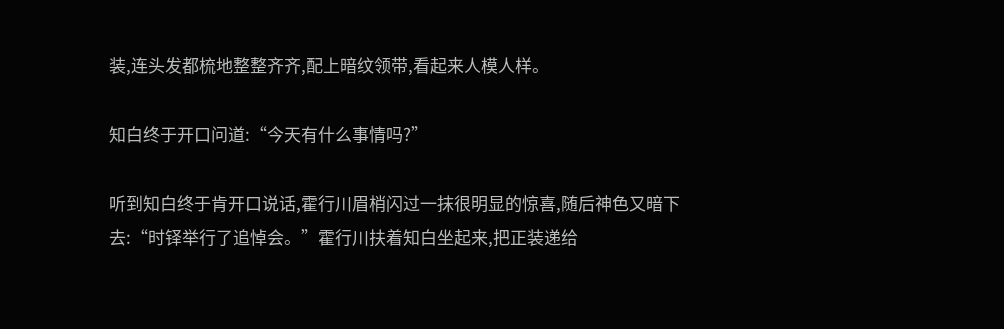装,连头发都梳地整整齐齐,配上暗纹领带,看起来人模人样。

知白终于开口问道:“今天有什么事情吗?”

听到知白终于肯开口说话,霍行川眉梢闪过一抹很明显的惊喜,随后神色又暗下去:“时铎举行了追悼会。”霍行川扶着知白坐起来,把正装递给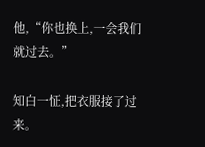他,“你也换上,一会我们就过去。”

知白一怔,把衣服接了过来。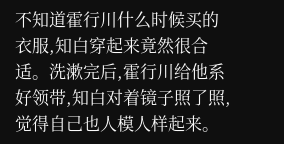不知道霍行川什么时候买的衣服,知白穿起来竟然很合适。洗漱完后,霍行川给他系好领带,知白对着镜子照了照,觉得自己也人模人样起来。